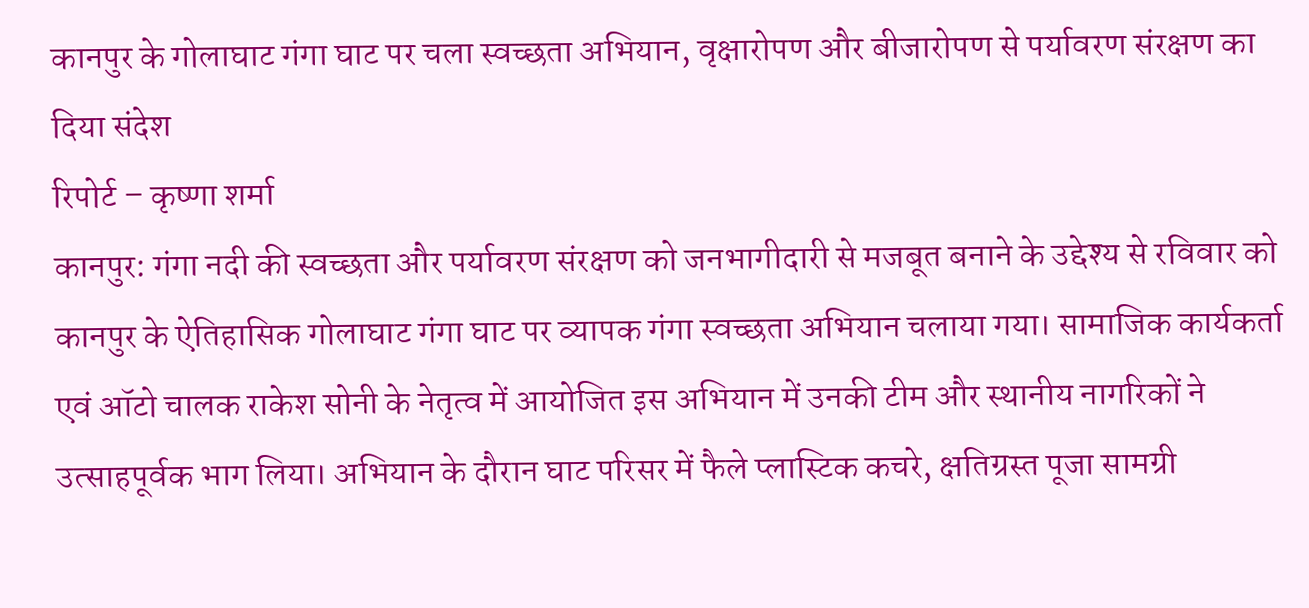कानपुर के गोलाघाट गंगा घाट पर चला स्वच्छता अभियान, वृक्षारोपण और बीजारोपण से पर्यावरण संरक्षण का दिया संदेश
रिपोर्ट – कृष्णा शर्मा
कानपुर: गंगा नदी की स्वच्छता और पर्यावरण संरक्षण को जनभागीदारी से मजबूत बनाने के उद्देश्य से रविवार को कानपुर के ऐतिहासिक गोलाघाट गंगा घाट पर व्यापक गंगा स्वच्छता अभियान चलाया गया। सामाजिक कार्यकर्ता एवं ऑटो चालक राकेश सोनी के नेतृत्व में आयोजित इस अभियान में उनकी टीम और स्थानीय नागरिकों ने उत्साहपूर्वक भाग लिया। अभियान के दौरान घाट परिसर में फैले प्लास्टिक कचरे, क्षतिग्रस्त पूजा सामग्री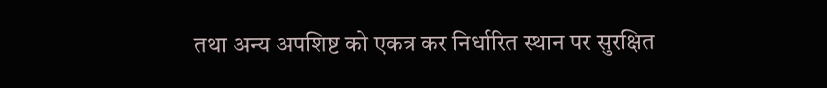तथा अन्य अपशिष्ट को एकत्र कर निर्धारित स्थान पर सुरक्षित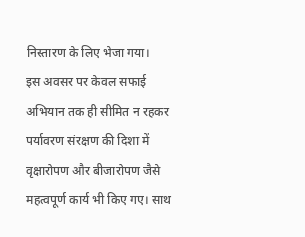निस्तारण के लिए भेजा गया।
इस अवसर पर केवल सफाई अभियान तक ही सीमित न रहकर पर्यावरण संरक्षण की दिशा में वृक्षारोपण और बीजारोपण जैसे महत्वपूर्ण कार्य भी किए गए। साथ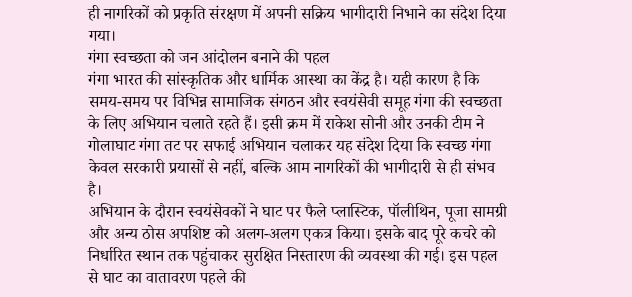ही नागरिकों को प्रकृति संरक्षण में अपनी सक्रिय भागीदारी निभाने का संदेश दिया गया।
गंगा स्वच्छता को जन आंदोलन बनाने की पहल
गंगा भारत की सांस्कृतिक और धार्मिक आस्था का केंद्र है। यही कारण है कि समय-समय पर विभिन्न सामाजिक संगठन और स्वयंसेवी समूह गंगा की स्वच्छता के लिए अभियान चलाते रहते हैं। इसी क्रम में राकेश सोनी और उनकी टीम ने गोलाघाट गंगा तट पर सफाई अभियान चलाकर यह संदेश दिया कि स्वच्छ गंगा केवल सरकारी प्रयासों से नहीं, बल्कि आम नागरिकों की भागीदारी से ही संभव है।
अभियान के दौरान स्वयंसेवकों ने घाट पर फैले प्लास्टिक, पॉलीथिन, पूजा सामग्री और अन्य ठोस अपशिष्ट को अलग-अलग एकत्र किया। इसके बाद पूरे कचरे को निर्धारित स्थान तक पहुंचाकर सुरक्षित निस्तारण की व्यवस्था की गई। इस पहल से घाट का वातावरण पहले की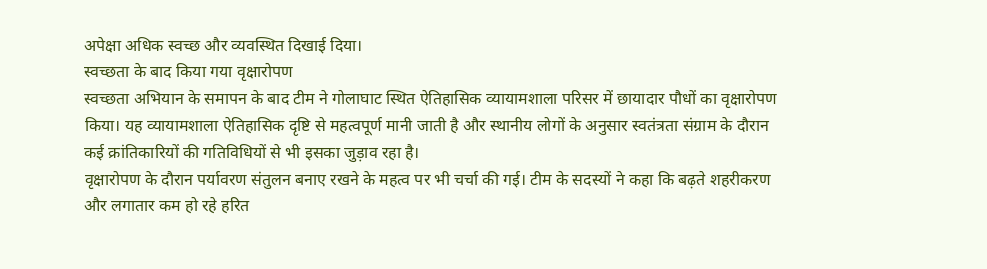अपेक्षा अधिक स्वच्छ और व्यवस्थित दिखाई दिया।
स्वच्छता के बाद किया गया वृक्षारोपण
स्वच्छता अभियान के समापन के बाद टीम ने गोलाघाट स्थित ऐतिहासिक व्यायामशाला परिसर में छायादार पौधों का वृक्षारोपण किया। यह व्यायामशाला ऐतिहासिक दृष्टि से महत्वपूर्ण मानी जाती है और स्थानीय लोगों के अनुसार स्वतंत्रता संग्राम के दौरान कई क्रांतिकारियों की गतिविधियों से भी इसका जुड़ाव रहा है।
वृक्षारोपण के दौरान पर्यावरण संतुलन बनाए रखने के महत्व पर भी चर्चा की गई। टीम के सदस्यों ने कहा कि बढ़ते शहरीकरण और लगातार कम हो रहे हरित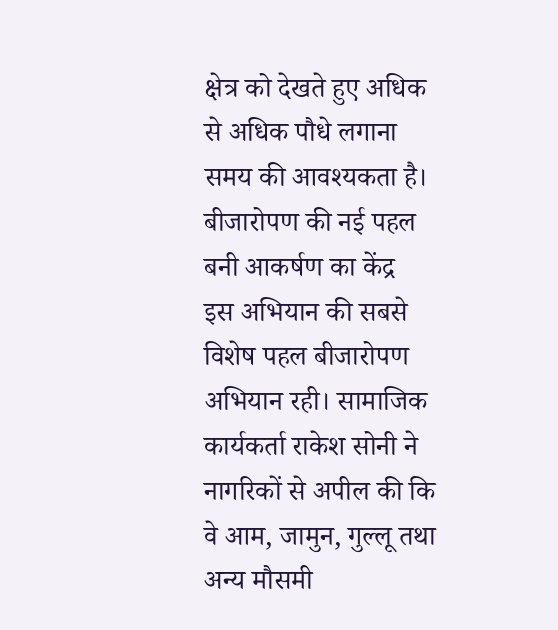क्षेत्र को देखते हुए अधिक से अधिक पौधे लगाना समय की आवश्यकता है।
बीजारोपण की नई पहल बनी आकर्षण का केंद्र
इस अभियान की सबसे विशेष पहल बीजारोपण अभियान रही। सामाजिक कार्यकर्ता राकेश सोनी ने नागरिकों से अपील की कि वे आम, जामुन, गुल्लू तथा अन्य मौसमी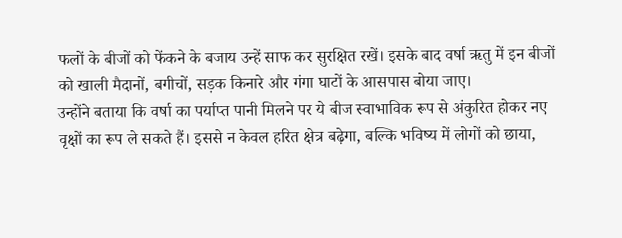फलों के बीजों को फेंकने के बजाय उन्हें साफ कर सुरक्षित रखें। इसके बाद वर्षा ऋतु में इन बीजों को खाली मैदानों, बगीचों, सड़क किनारे और गंगा घाटों के आसपास बोया जाए।
उन्होंने बताया कि वर्षा का पर्याप्त पानी मिलने पर ये बीज स्वाभाविक रूप से अंकुरित होकर नए वृक्षों का रूप ले सकते हैं। इससे न केवल हरित क्षेत्र बढ़ेगा, बल्कि भविष्य में लोगों को छाया,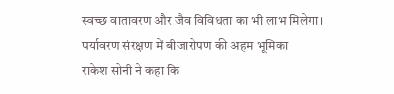स्वच्छ वातावरण और जैव विविधता का भी लाभ मिलेगा।
पर्यावरण संरक्षण में बीजारोपण की अहम भूमिका
राकेश सोनी ने कहा कि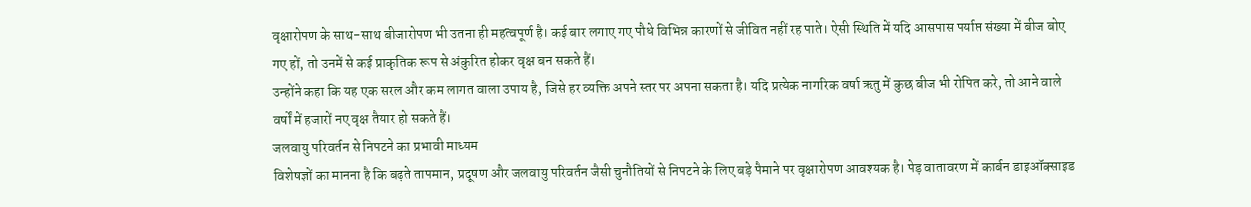वृक्षारोपण के साथ-साथ बीजारोपण भी उतना ही महत्वपूर्ण है। कई बार लगाए गए पौधे विभिन्न कारणों से जीवित नहीं रह पाते। ऐसी स्थिति में यदि आसपास पर्याप्त संख्या में बीज बोए गए हों, तो उनमें से कई प्राकृतिक रूप से अंकुरित होकर वृक्ष बन सकते हैं।
उन्होंने कहा कि यह एक सरल और कम लागत वाला उपाय है, जिसे हर व्यक्ति अपने स्तर पर अपना सकता है। यदि प्रत्येक नागरिक वर्षा ऋतु में कुछ बीज भी रोपित करे, तो आने वाले वर्षों में हजारों नए वृक्ष तैयार हो सकते हैं।
जलवायु परिवर्तन से निपटने का प्रभावी माध्यम
विशेषज्ञों का मानना है कि बढ़ते तापमान, प्रदूषण और जलवायु परिवर्तन जैसी चुनौतियों से निपटने के लिए बड़े पैमाने पर वृक्षारोपण आवश्यक है। पेड़ वातावरण में कार्बन डाइऑक्साइड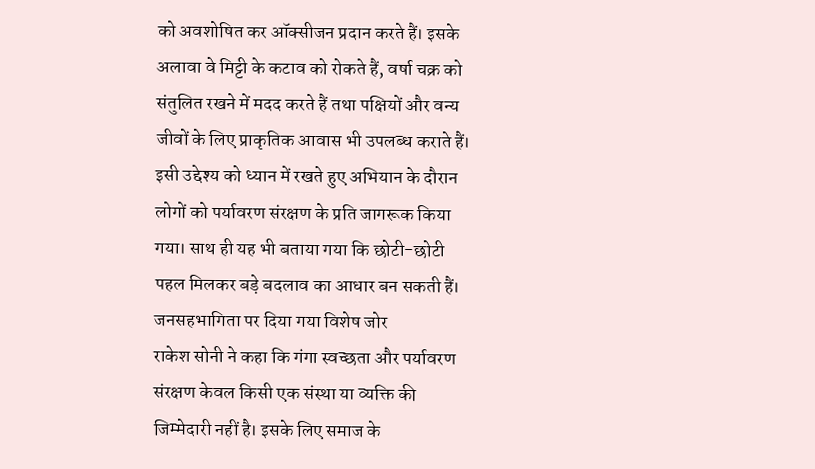को अवशोषित कर ऑक्सीजन प्रदान करते हैं। इसके अलावा वे मिट्टी के कटाव को रोकते हैं, वर्षा चक्र को संतुलित रखने में मदद करते हैं तथा पक्षियों और वन्य जीवों के लिए प्राकृतिक आवास भी उपलब्ध कराते हैं।
इसी उद्देश्य को ध्यान में रखते हुए अभियान के दौरान लोगों को पर्यावरण संरक्षण के प्रति जागरूक किया गया। साथ ही यह भी बताया गया कि छोटी-छोटी पहल मिलकर बड़े बदलाव का आधार बन सकती हैं।
जनसहभागिता पर दिया गया विशेष जोर
राकेश सोनी ने कहा कि गंगा स्वच्छता और पर्यावरण संरक्षण केवल किसी एक संस्था या व्यक्ति की जिम्मेदारी नहीं है। इसके लिए समाज के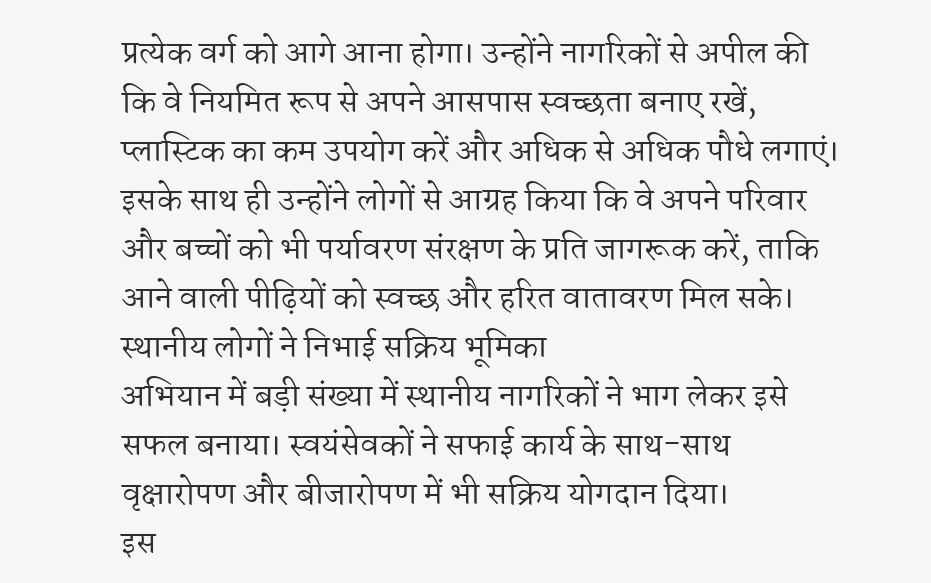प्रत्येक वर्ग को आगे आना होगा। उन्होंने नागरिकों से अपील की कि वे नियमित रूप से अपने आसपास स्वच्छता बनाए रखें, प्लास्टिक का कम उपयोग करें और अधिक से अधिक पौधे लगाएं।
इसके साथ ही उन्होंने लोगों से आग्रह किया कि वे अपने परिवार और बच्चों को भी पर्यावरण संरक्षण के प्रति जागरूक करें, ताकि आने वाली पीढ़ियों को स्वच्छ और हरित वातावरण मिल सके।
स्थानीय लोगों ने निभाई सक्रिय भूमिका
अभियान में बड़ी संख्या में स्थानीय नागरिकों ने भाग लेकर इसे सफल बनाया। स्वयंसेवकों ने सफाई कार्य के साथ-साथ वृक्षारोपण और बीजारोपण में भी सक्रिय योगदान दिया।
इस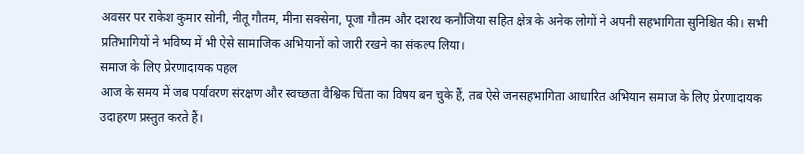अवसर पर राकेश कुमार सोनी, नीतू गौतम, मीना सक्सेना, पूजा गौतम और दशरथ कनौजिया सहित क्षेत्र के अनेक लोगों ने अपनी सहभागिता सुनिश्चित की। सभी प्रतिभागियों ने भविष्य में भी ऐसे सामाजिक अभियानों को जारी रखने का संकल्प लिया।
समाज के लिए प्रेरणादायक पहल
आज के समय में जब पर्यावरण संरक्षण और स्वच्छता वैश्विक चिंता का विषय बन चुके हैं, तब ऐसे जनसहभागिता आधारित अभियान समाज के लिए प्रेरणादायक उदाहरण प्रस्तुत करते हैं।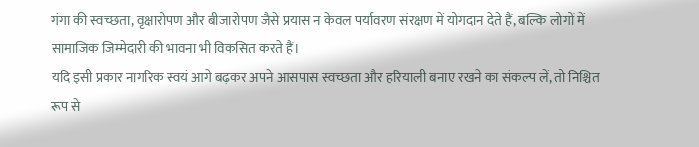गंगा की स्वच्छता, वृक्षारोपण और बीजारोपण जैसे प्रयास न केवल पर्यावरण संरक्षण में योगदान देते हैं, बल्कि लोगों में सामाजिक जिम्मेदारी की भावना भी विकसित करते हैं।
यदि इसी प्रकार नागरिक स्वयं आगे बढ़कर अपने आसपास स्वच्छता और हरियाली बनाए रखने का संकल्प लें, तो निश्चित रूप से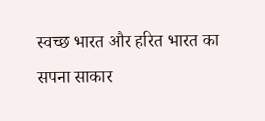स्वच्छ भारत और हरित भारत का सपना साकार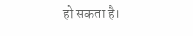हो सकता है।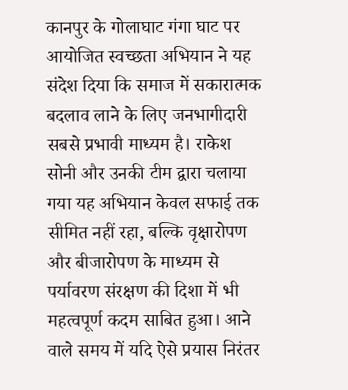कानपुर के गोलाघाट गंगा घाट पर आयोजित स्वच्छता अभियान ने यह संदेश दिया कि समाज में सकारात्मक बदलाव लाने के लिए जनभागीदारी सबसे प्रभावी माध्यम है। राकेश सोनी और उनकी टीम द्वारा चलाया गया यह अभियान केवल सफाई तक सीमित नहीं रहा, बल्कि वृक्षारोपण और बीजारोपण के माध्यम से पर्यावरण संरक्षण की दिशा में भी महत्वपूर्ण कदम साबित हुआ। आने वाले समय में यदि ऐसे प्रयास निरंतर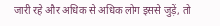जारी रहे और अधिक से अधिक लोग इससे जुड़ें, तो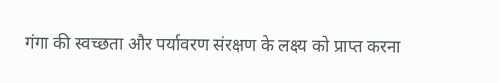गंगा की स्वच्छता और पर्यावरण संरक्षण के लक्ष्य को प्राप्त करना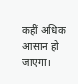कहीं अधिक आसान हो जाएगा।